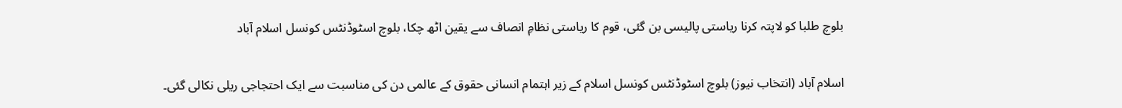بلوچ طلبا کو لاپتہ کرنا ریاستی پالیسی بن گئی، قوم کا ریاستی نظامِ انصاف سے یقین اٹھ چکا، بلوچ اسٹوڈنٹس کونسل اسلام آباد

اسلام آباد (انتخاب نیوز) بلوچ اسٹوڈنٹس کونسل اسلام کے زیر اہتمام انسانی حقوق کے عالمی دن کی مناسبت سے ایک احتجاجی ریلی نکالی گئی۔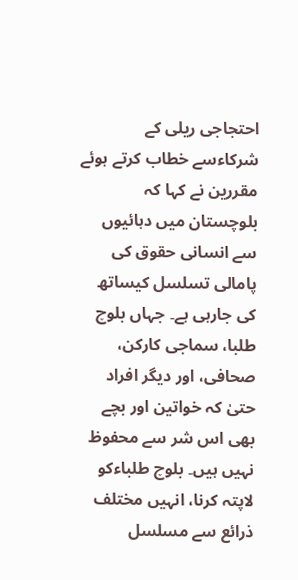احتجاجی ریلی کے شرکاءسے خطاب کرتے ہوئے مقررین نے کہا کہ بلوچستان میں دہائیوں سے انسانی حقوق کی پامالی تسلسل کیساتھ کی جارہی ہے۔ جہاں بلوچ طلبا، سماجی کارکن، صحافی، اور دیگر افراد حتیٰ کہ خواتین اور بچے بھی اس شر سے محفوظ نہیں ہیں۔ بلوچ طلباءکو لاپتہ کرنا، انہیں مختلف ذرائع سے مسلسل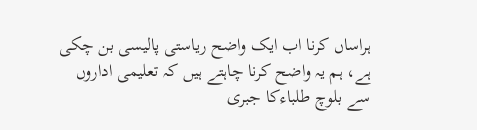ہراساں کرنا اب ایک واضح ریاستی پالیسی بن چکی ہے، ہم یہ واضح کرنا چاہتے ہیں کہ تعلیمی اداروں سے بلوچ طلباءکا جبری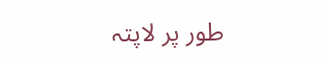طور پر لاپتہ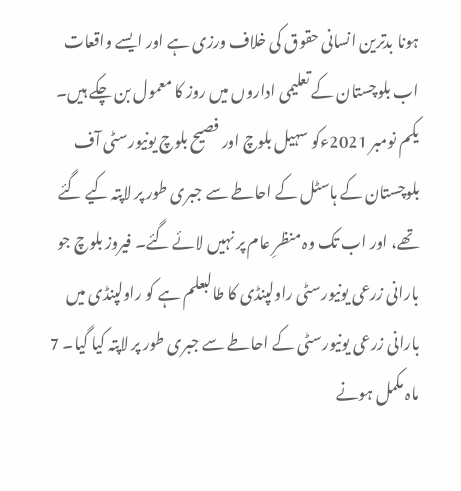ہونا بدترین انسانی حقوق کی خلاف ورزی ہے اور ایسے واقعات اب بلوچستان کے تعلیمی اداروں میں روز کا معمول بن چکے ہیں۔ یکم نومبر 2021ءکو سہیل بلوچ اور فصیح بلوچ یونیورسٹی آف بلوچستان کے ہاسٹل کے احاطے سے جبری طور پر لاپتہ کیے گئے تھے، اور اب تک وہ منظرِ عام پر نہیں لائے گئے۔ فیروز بلوچ جو بارانی زرعی یونیورسٹی راولپنڈی کا طالبعلم ہے کو راولپنڈی میں بارانی زرعی یونیورسٹی کے احاطے سے جبری طور پر لاپتہ کیا گیا۔ 7 ماہ مکمل ہونے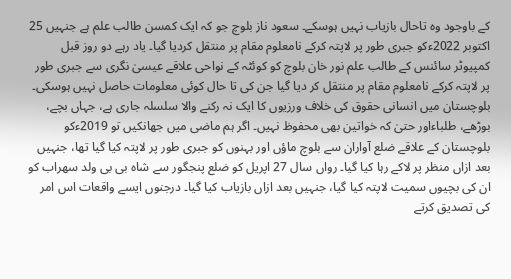کے باوجود وہ تاحال بازیاب نہیں ہوسکے۔ سعود ناز بلوچ جو کہ ایک کمسن طالب علم ہے جنہیں 25 اکتوبر 2022ءکو جبری طور پر لاپتہ کرکے نامعلوم مقام پر منتقل کردیا گیا۔ یاد رہے دو روز قبل کمپیوٹر سائنس کے طالب علم نور خان بلوچ کو کوئٹہ کے نواحی علاقے عیسیٰ نگری سے جبری طور پر لاپتہ کرکے نامعلوم مقام پر منتقل کر دیا گیا جن کی تا حال کوئی معلومات حاصل نہیں ہوسکی۔ بلوچستان میں انسانی حقوق کی خلاف ورزیوں کا ایک نہ رکنے والا سلسلہ جاری ہے، جہاں بچے، بوڑھے، طلباءاور حتیٰ کہ خواتین بھی محفوظ نہیں۔ اگر ہم ماضی میں جھانکیں تو 2019ءکو بلوچستان کے علاقے ضلع آواران سے بلوچ ماؤں اور بہنوں کو جبری طور پر لاپتہ کیا گیا تھا، جنہیں بعد ازاں منظر پر لاکے رہا کیا گیا۔ رواں سال 27 اپریل کو ضلع پنجگور سے شاہ بی بی ولد سھراب کو ان کی بچیوں سمیت لاپتہ کیا گیا، جنہیں بعد ازاں بازیاب کیا گیا۔ درجنوں ایسے واقعات اس امر کی تصدیق کرتے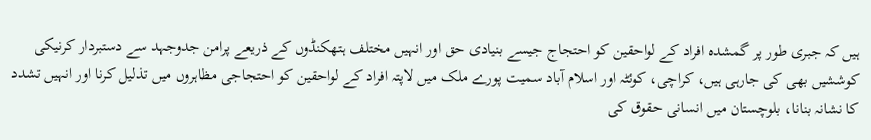ہیں کہ جبری طور پر گمشدہ افراد کے لواحقین کو احتجاج جیسے بنیادی حق اور انہیں مختلف ہتھکنڈوں کے ذریعے پرامن جدوجہد سے دستبردار کرنیکی کوششیں بھی کی جارہی ہیں، کراچی، کوئٹہ اور اسلام آباد سمیت پورے ملک میں لاپتہ افراد کے لواحقین کو احتجاجی مظاہروں میں تذلیل کرنا اور انہیں تشدد کا نشانہ بنانا، بلوچستان میں انسانی حقوق کی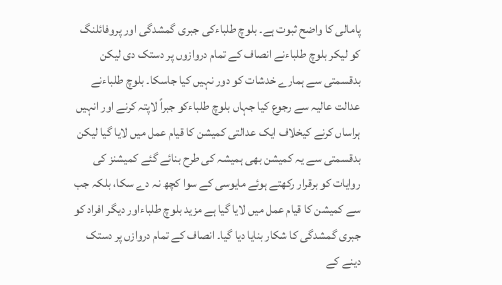پامالی کا واضح ثبوت ہے۔ بلوچ طلباءکی جبری گمشدگی اور پروفائلنگ کو لیکر بلوچ طلباءنے انصاف کے تمام دروازوں پر دستک دی لیکن بدقسمتی سے ہمارے خدشات کو دور نہیں کیا جاسکا۔ بلوچ طلباءنے عدالت عالیہ سے رجوع کیا جہاں بلوچ طلباءکو جبراً لاپتہ کرنے اور انہیں ہراساں کرنے کیخلاف ایک عدالتی کمیشن کا قیام عمل میں لایا گیا لیکن بدقسمتی سے یہ کمیشن بھی ہمیشہ کی طرح بنائے گئے کمیشنز کی روایات کو برقرار رکھتے ہوئے مایوسی کے سوا کچھ نہ دے سکا، بلکہ جب سے کمیشن کا قیام عمل میں لایا گیا ہے مزید بلوچ طلباءاور دیگر افراد کو جبری گمشدگی کا شکار بنایا دیا گیا۔ انصاف کے تمام دروازں پر دستک دینے کے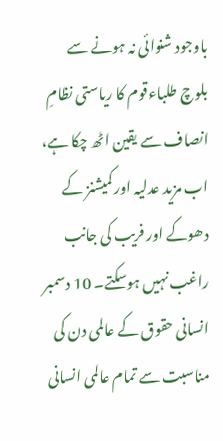باوجود شنوائی نہ ہونے سے بلوچ طلباءقوم کا ریاستی نظامِ انصاف سے یقین اٹھ چکا ہے، اب مزید عدلیہ اور کمیشنز کے دھوکے اور فریب کی جانب راغب نہیں ہوسکتے۔ 10 دسمبر انسانی حقوق کے عالمی دن کی مناسبت سے تمام عالمی انسانی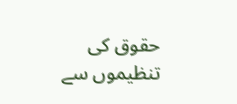حقوق کی تنظیموں سے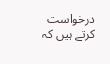درخواست کرتے ہیں کہ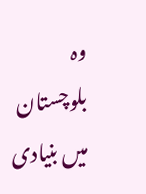وہ بلوچستان میں بنیادی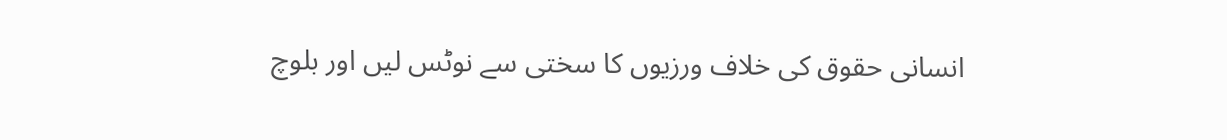انسانی حقوق کی خلاف ورزیوں کا سختی سے نوٹس لیں اور بلوچ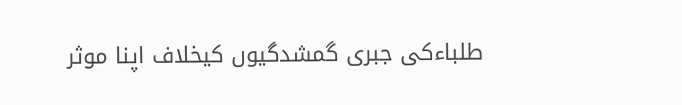طلباءکی جبری گمشدگیوں کیخلاف اپنا موثر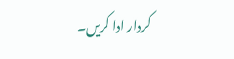کردار ادا کریں۔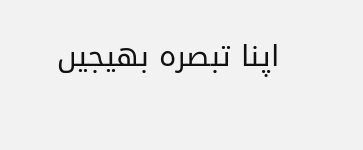اپنا تبصرہ بھیجیں